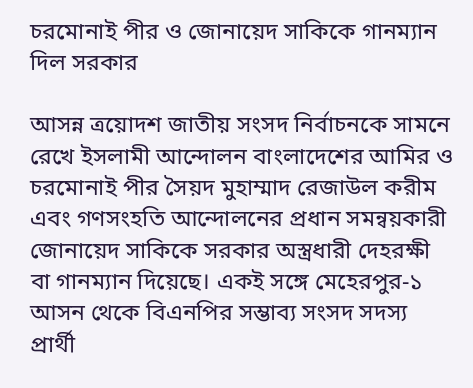চরমোনাই পীর ও জোনায়েদ সাকিকে গানম্যান দিল সরকার

আসন্ন ত্রয়োদশ জাতীয় সংসদ নির্বাচনকে সামনে রেখে ইসলামী আন্দোলন বাংলাদেশের আমির ও চরমোনাই পীর সৈয়দ মুহাম্মাদ রেজাউল করীম এবং গণসংহতি আন্দোলনের প্রধান সমন্বয়কারী জোনায়েদ সাকিকে সরকার অস্ত্রধারী দেহরক্ষী বা গানম্যান দিয়েছে। একই সঙ্গে মেহেরপুর-১ আসন থেকে বিএনপির সম্ভাব্য সংসদ সদস্য প্রার্থী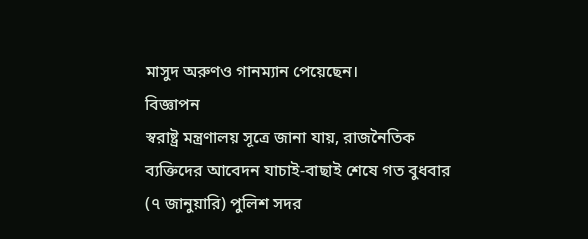মাসুদ অরুণও গানম্যান পেয়েছেন।
বিজ্ঞাপন
স্বরাষ্ট্র মন্ত্রণালয় সূত্রে জানা যায়, রাজনৈতিক ব্যক্তিদের আবেদন যাচাই-বাছাই শেষে গত বুধবার (৭ জানুয়ারি) পুলিশ সদর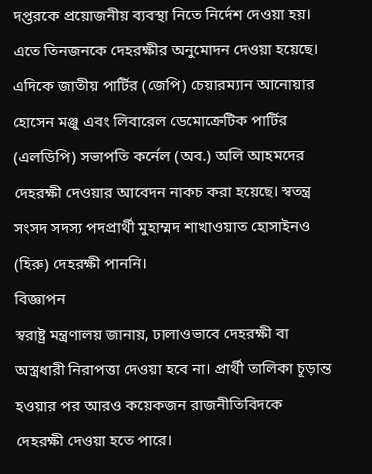দপ্তরকে প্রয়োজনীয় ব্যবস্থা নিতে নির্দেশ দেওয়া হয়। এতে তিনজনকে দেহরক্ষীর অনুমোদন দেওয়া হয়েছে।
এদিকে জাতীয় পার্টির (জেপি) চেয়ারম্যান আনোয়ার হোসেন মঞ্জু এবং লিবারেল ডেমোক্রেটিক পার্টির (এলডিপি) সভাপতি কর্নেল (অব.) অলি আহমদের দেহরক্ষী দেওয়ার আবেদন নাকচ করা হয়েছে। স্বতন্ত্র সংসদ সদস্য পদপ্রার্থী মুহাম্মদ শাখাওয়াত হোসাইনও (হিরু) দেহরক্ষী পাননি।
বিজ্ঞাপন
স্বরাষ্ট্র মন্ত্রণালয় জানায়, ঢালাওভাবে দেহরক্ষী বা অস্ত্রধারী নিরাপত্তা দেওয়া হবে না। প্রার্থী তালিকা চূড়ান্ত হওয়ার পর আরও কয়েকজন রাজনীতিবিদকে দেহরক্ষী দেওয়া হতে পারে।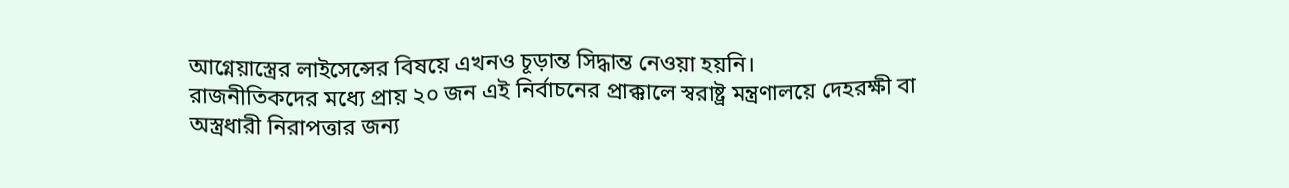আগ্নেয়াস্ত্রের লাইসেন্সের বিষয়ে এখনও চূড়ান্ত সিদ্ধান্ত নেওয়া হয়নি।
রাজনীতিকদের মধ্যে প্রায় ২০ জন এই নির্বাচনের প্রাক্কালে স্বরাষ্ট্র মন্ত্রণালয়ে দেহরক্ষী বা অস্ত্রধারী নিরাপত্তার জন্য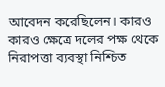আবেদন করেছিলেন। কারও কারও ক্ষেত্রে দলের পক্ষ থেকে নিরাপত্তা ব্যবস্থা নিশ্চিত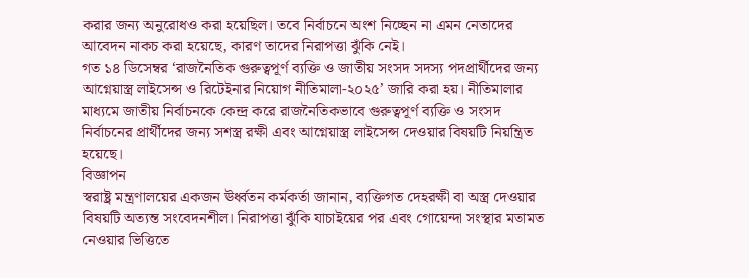করার জন্য অনুরোধও করা হয়েছিল। তবে নির্বাচনে অংশ নিচ্ছেন না এমন নেতাদের আবেদন নাকচ করা হয়েছে, কারণ তাদের নিরাপত্তা ঝুঁকি নেই।
গত ১৪ ডিসেম্বর ‘রাজনৈতিক গুরুত্বপূর্ণ ব্যক্তি ও জাতীয় সংসদ সদস্য পদপ্রার্থীদের জন্য আগ্নেয়াস্ত্র লাইসেন্স ও রিটেইনার নিয়োগ নীতিমালা-২০২৫’ জারি করা হয়। নীতিমালার মাধ্যমে জাতীয় নির্বাচনকে কেন্দ্র করে রাজনৈতিকভাবে গুরুত্বপূর্ণ ব্যক্তি ও সংসদ নির্বাচনের প্রার্থীদের জন্য সশস্ত্র রক্ষী এবং আগ্নেয়াস্ত্র লাইসেন্স দেওয়ার বিষয়টি নিয়ন্ত্রিত হয়েছে।
বিজ্ঞাপন
স্বরাষ্ট্র মন্ত্রণালয়ের একজন ঊর্ধ্বতন কর্মকর্তা জানান, ব্যক্তিগত দেহরক্ষী বা অস্ত্র দেওয়ার বিষয়টি অত্যন্ত সংবেদনশীল। নিরাপত্তা ঝুঁকি যাচাইয়ের পর এবং গোয়েন্দা সংস্থার মতামত নেওয়ার ভিত্তিতে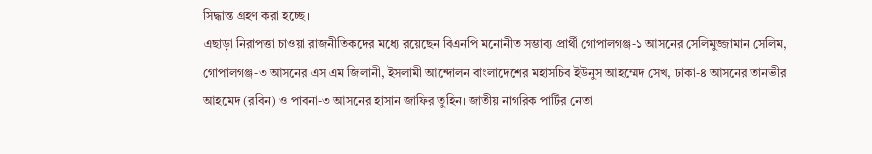সিদ্ধান্ত গ্রহণ করা হচ্ছে।
এছাড়া নিরাপত্তা চাওয়া রাজনীতিকদের মধ্যে রয়েছেন বিএনপি মনোনীত সম্ভাব্য প্রার্থী গোপালগঞ্জ-১ আসনের সেলিমুজ্জামান সেলিম, গোপালগঞ্জ-৩ আসনের এস এম জিলানী, ইসলামী আন্দোলন বাংলাদেশের মহাসচিব ইউনুস আহম্মেদ সেখ, ঢাকা-৪ আসনের তানভীর আহমেদ (রবিন) ও পাবনা-৩ আসনের হাসান জাফির তুহিন। জাতীয় নাগরিক পার্টির নেতা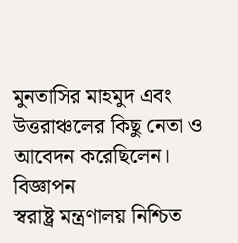মুনতাসির মাহমুদ এবং উত্তরাঞ্চলের কিছু নেতা ও আবেদন করেছিলেন।
বিজ্ঞাপন
স্বরাষ্ট্র মন্ত্রণালয় নিশ্চিত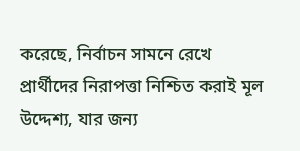করেছে, নির্বাচন সামনে রেখে প্রার্থীদের নিরাপত্তা নিশ্চিত করাই মূল উদ্দেশ্য, যার জন্য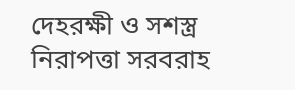দেহরক্ষী ও সশস্ত্র নিরাপত্তা সরবরাহ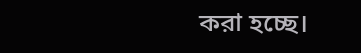করা হচ্ছে।